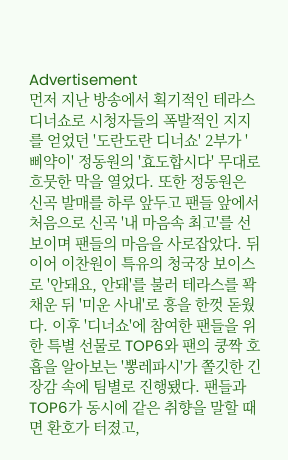Advertisement
먼저 지난 방송에서 획기적인 테라스 디너쇼로 시청자들의 폭발적인 지지를 얻었던 '도란도란 디너쇼' 2부가 '삐약이' 정동원의 '효도합시다' 무대로 흐뭇한 막을 열었다. 또한 정동원은 신곡 발매를 하루 앞두고 팬들 앞에서 처음으로 신곡 '내 마음속 최고'를 선보이며 팬들의 마음을 사로잡았다. 뒤이어 이찬원이 특유의 청국장 보이스로 '안돼요, 안돼'를 불러 테라스를 꽉 채운 뒤 '미운 사내'로 흥을 한껏 돋웠다. 이후 '디너쇼'에 참여한 팬들을 위한 특별 선물로 TOP6와 팬의 쿵짝 호흡을 알아보는 '뽕레파시'가 쫄깃한 긴장감 속에 팀별로 진행됐다. 팬들과 TOP6가 동시에 같은 취향을 말할 때면 환호가 터졌고,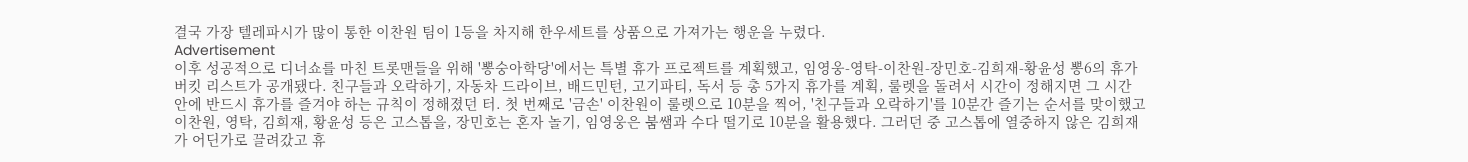결국 가장 텔레파시가 많이 통한 이찬원 팀이 1등을 차지해 한우세트를 상품으로 가져가는 행운을 누렸다.
Advertisement
이후 성공적으로 디너쇼를 마친 트롯맨들을 위해 '뽕숭아학당'에서는 특별 휴가 프로젝트를 계획했고, 임영웅-영탁-이찬원-장민호-김희재-황윤성 뽕6의 휴가 버킷 리스트가 공개됐다. 친구들과 오락하기, 자동차 드라이브, 배드민턴, 고기파티, 독서 등 총 5가지 휴가를 계획, 룰렛을 돌려서 시간이 정해지면 그 시간 안에 반드시 휴가를 즐겨야 하는 규칙이 정해졌던 터. 첫 번째로 '금손' 이찬원이 룰렛으로 10분을 찍어, '친구들과 오락하기'를 10분간 즐기는 순서를 맞이했고 이찬원, 영탁, 김희재, 황윤성 등은 고스톱을, 장민호는 혼자 놀기, 임영웅은 붐쌤과 수다 떨기로 10분을 활용했다. 그러던 중 고스톱에 열중하지 않은 김희재가 어딘가로 끌려갔고 휴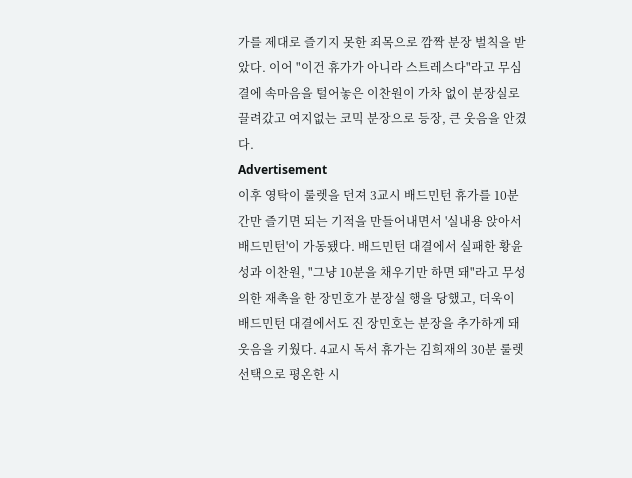가를 제대로 즐기지 못한 죄목으로 깜짝 분장 벌칙을 받았다. 이어 "이건 휴가가 아니라 스트레스다"라고 무심결에 속마음을 털어놓은 이찬원이 가차 없이 분장실로 끌려갔고 여지없는 코믹 분장으로 등장, 큰 웃음을 안겼다.
Advertisement
이후 영탁이 룰렛을 던져 3교시 배드민턴 휴가를 10분간만 즐기면 되는 기적을 만들어내면서 '실내용 앉아서 배드민턴'이 가동됐다. 배드민턴 대결에서 실패한 황윤성과 이찬원, "그냥 10분을 채우기만 하면 돼"라고 무성의한 재촉을 한 장민호가 분장실 행을 당했고, 더욱이 배드민턴 대결에서도 진 장민호는 분장을 추가하게 돼 웃음을 키웠다. 4교시 독서 휴가는 김희재의 30분 룰렛 선택으로 평온한 시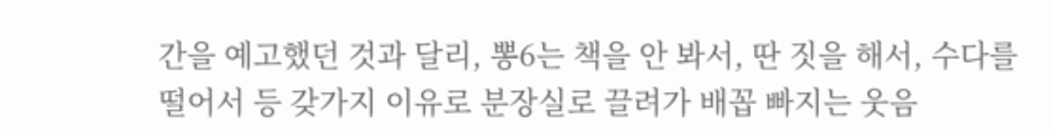간을 예고했던 것과 달리, 뽕6는 책을 안 봐서, 딴 짓을 해서, 수다를 떨어서 등 갖가지 이유로 분장실로 끌려가 배꼽 빠지는 웃음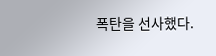폭탄을 선사했다.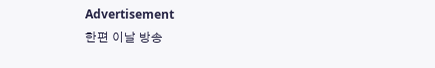Advertisement
한편 이날 방송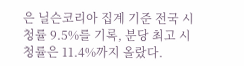은 닐슨코리아 집계 기준 전국 시청률 9.5%를 기록, 분당 최고 시청률은 11.4%까지 올랐다.